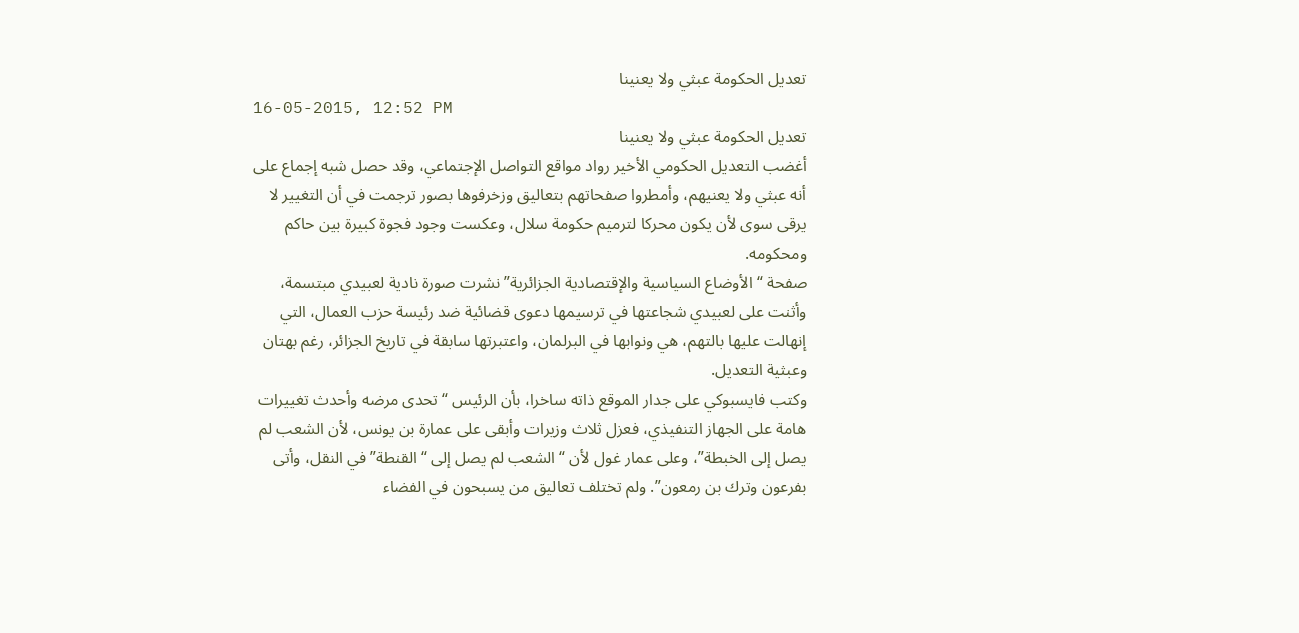تعديل الحكومة عبثي ولا يعنينا
16-05-2015, 12:52 PM
تعديل الحكومة عبثي ولا يعنينا
أغضب التعديل الحكومي الأخير رواد مواقع التواصل الإجتماعي، وقد حصل شبه إجماع على أنه عبثي ولا يعنيهم، وأمطروا صفحاتهم بتعاليق وزخرفوها بصور ترجمت في أن التغيير لا يرقى سوى لأن يكون محركا لترميم حكومة سلال، وعكست وجود فجوة كبيرة بين حاكم ومحكومه.
صفحة “الأوضاع السياسية والإقتصادية الجزائرية” نشرت صورة نادية لعبيدي مبتسمة، وأثنت على لعبيدي شجاعتها في ترسيمها دعوى قضائية ضد رئيسة حزب العمال، التي إنهالت عليها بالتهم، هي ونوابها في البرلمان، واعتبرتها سابقة في تاريخ الجزائر، رغم بهتان وعبثية التعديل.
وكتب فايسبوكي على جدار الموقع ذاته ساخرا، بأن الرئيس “تحدى مرضه وأحدث تغييرات هامة على الجهاز التنفيذي، فعزل ثلاث وزيرات وأبقى على عمارة بن يونس، لأن الشعب لم يصل إلى الخبطة”، وعلى عمار غول لأن “الشعب لم يصل إلى “القنطة” في النقل، وأتى بفرعون وترك بن رمعون”. ولم تختلف تعاليق من يسبحون في الفضاء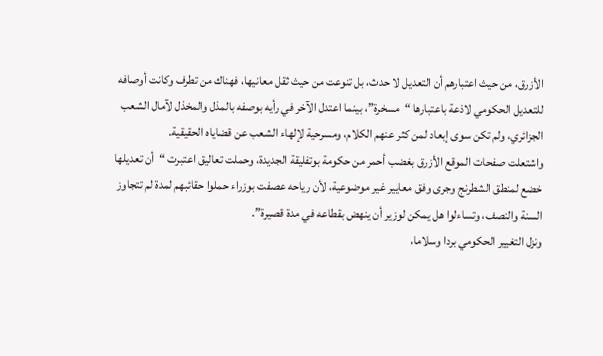الأزرق، من حيث اعتبارهم أن التعديل لا حدث، بل تنوعت من حيث ثقل معانيها، فهناك من تطرف وكانت أوصافه للتعديل الحكومي لاذعة باعتبارها “مسخرة”، بينما اعتدل الآخر في رأيه بوصفه بالمذل والمخذل لآمال الشعب الجزائري، ولم تكن سوى إبعاد لمن كثر عنهم الكلام، ومسرحية لإلهاء الشعب عن قضاياه الحقيقية.
واشتعلت صفحات الموقع الأزرق بغضب أحمر من حكومة بوتفليقة الجديدة، وحملت تعاليق اعتبرت “أن تعديلها خضع لمنطق الشطرنج وجرى وفق معايير غير موضوعية، لأن رياحه عصفت بوزراء حملوا حقائبهم لمدة لم تتجاوز السنة والنصف، وتساءلوا هل يمكن لوزير أن ينهض بقطاعه في مدة قصيرة”.
ونزل التغيير الحكومي بردا وسلاما،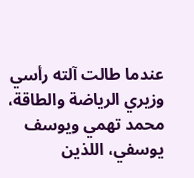عندما طالت آلته رأسي وزيري الرياضة والطاقة، محمد تهمي ويوسف يوسفي، اللذين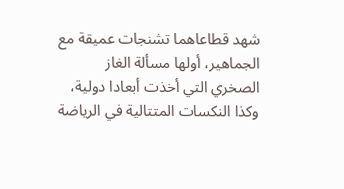شهد قطاعاهما تشنجات عميقة مع الجماهير، أولها مسألة الغاز الصخري التي أخذت أبعادا دولية، وكذا النكسات المتتالية في الرياضة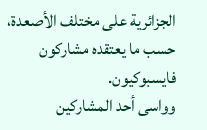الجزائرية على مختلف الأصعدة، حسب ما يعتقده مشاركون فايسبوكيون.
وواسى أحد المشاركين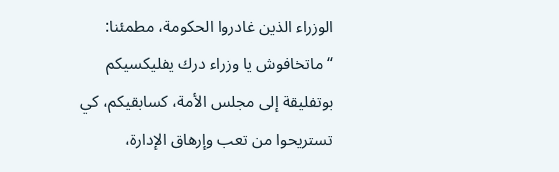الوزراء الذين غادروا الحكومة، مطمئنا: “ماتخافوش يا وزراء درك يفليكسيكم بوتفليقة إلى مجلس الأمة، كسابقيكم، كي تستريحوا من تعب وإرهاق الإدارة،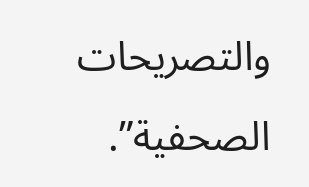والتصريحات الصحفية”.